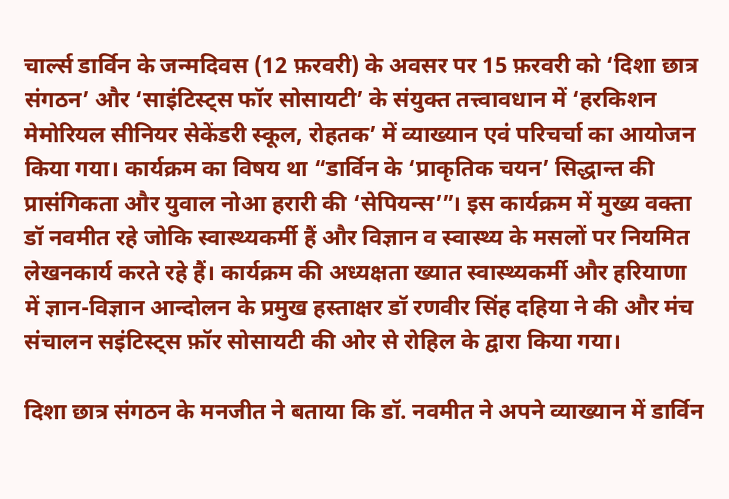चार्ल्स डार्विन के जन्मदिवस (12 फ़रवरी) के अवसर पर 15 फ़रवरी को ‘दिशा छात्र संगठन’ और ‘साइंटिस्ट्स फॉर सोसायटी’ के संयुक्त तत्त्वावधान में ‘हरकिशन मेमोरियल सीनियर सेकेंडरी स्कूल, रोहतक’ में व्याख्यान एवं परिचर्चा का आयोजन किया गया। कार्यक्रम का विषय था “डार्विन के ‘प्राकृतिक चयन’ सिद्धान्त की प्रासंगिकता और युवाल नोआ हरारी की ‘सेपियन्स’”। इस कार्यक्रम में मुख्य वक्ता डॉ नवमीत रहे जोकि स्वास्थ्यकर्मी हैं और विज्ञान व स्वास्थ्य के मसलों पर नियमित लेखनकार्य करते रहे हैं। कार्यक्रम की अध्यक्षता ख्यात स्वास्थ्यकर्मी और हरियाणा में ज्ञान-विज्ञान आन्दोलन के प्रमुख हस्ताक्षर डॉ रणवीर सिंह दहिया ने की और मंच संचालन सइंटिस्ट्स फ़ॉर सोसायटी की ओर से रोहिल के द्वारा किया गया।

दिशा छात्र संगठन के मनजीत ने बताया कि डॉ. नवमीत ने अपने व्याख्यान में डार्विन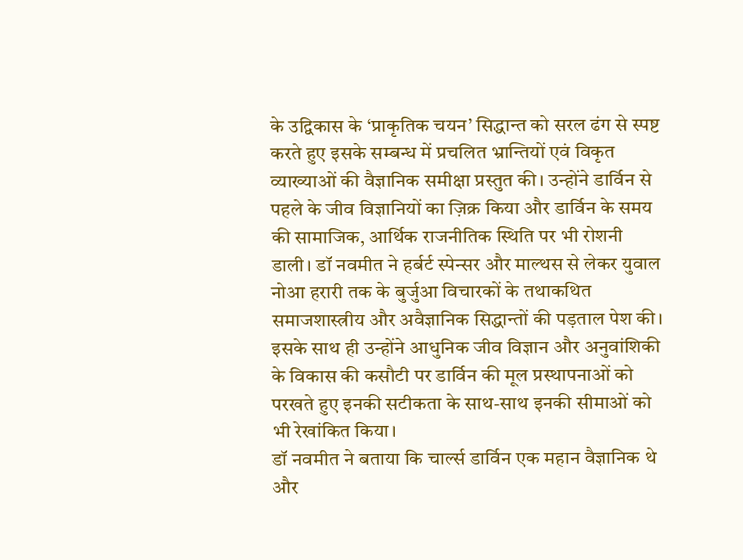के उद्विकास के ‘प्राकृतिक चयन’ सिद्धान्त को सरल ढंग से स्पष्ट करते हुए इसके सम्बन्ध में प्रचलित भ्रान्तियों एवं विकृत व्याख्याओं की वैज्ञानिक समीक्षा प्रस्तुत की। उन्होंने डार्विन से पहले के जीव विज्ञानियों का ज़िक्र किया और डार्विन के समय की सामाजिक, आर्थिक राजनीतिक स्थिति पर भी रोशनी डाली। डॉ नवमीत ने हर्बर्ट स्पेन्सर और माल्थस से लेकर युवाल नोआ हरारी तक के बुर्जुआ विचारकों के तथाकथित समाजशास्त्रीय और अवैज्ञानिक सिद्धान्तों की पड़ताल पेश की। इसके साथ ही उन्होंने आधुनिक जीव विज्ञान और अनुवांशिकी के विकास की कसौटी पर डार्विन की मूल प्रस्थापनाओं को परखते हुए इनकी सटीकता के साथ-साथ इनकी सीमाओं को भी रेखांकित किया।
डॉ नवमीत ने बताया कि चार्ल्स डार्विन एक महान वैज्ञानिक थे और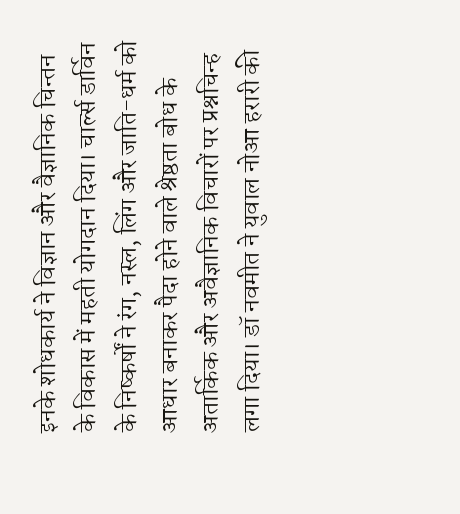इनके शोधकार्य ने विज्ञान और वैज्ञानिक चिन्तन के विकास में महती योगदान दिया। चार्ल्स डार्विन के निष्कर्षों ने रंग, नस्ल, लिंग और जाति-धर्म को आधार बनाकर पैदा होने वाले श्रेष्ठता बोध के अतार्किक और अवैज्ञानिक विचारों पर प्रश्नचिन्ह लगा दिया। डॉ नवमीत ने युवाल नोआ हरारी की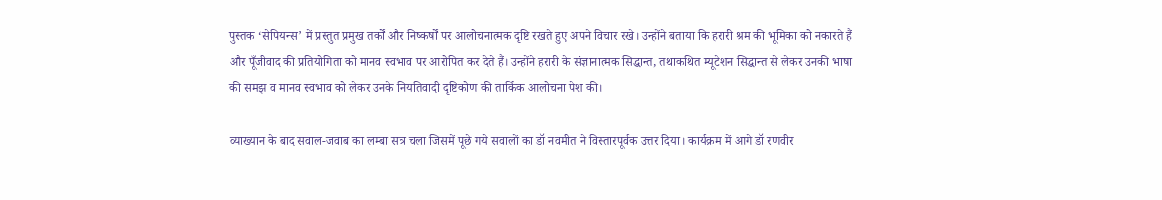पुस्तक ‘सेपियन्स’ में प्रस्तुत प्रमुख तर्कों और निष्कर्षों पर आलोचनात्मक दृष्टि रखते हुए अपने विचार रखे। उन्होंने बताया कि हरारी श्रम की भूमिका को नकारते हैं और पूँजीवाद की प्रतियोगिता को मानव स्वभाव पर आरोपित कर देते हैं। उन्होंने हरारी के संज्ञानात्मक सिद्धान्त, तथाकथित म्यूटेशन सिद्धान्त से लेकर उनकी भाषा की समझ व मानव स्वभाव को लेकर उनके नियतिवादी दृष्टिकोण की तार्किक आलोचना पेश की।

व्याख्यान के बाद सवाल-जवाब का लम्बा सत्र चला जिसमें पूछे गये सवालों का डॉ नवमीत ने विस्तारपूर्वक उत्तर दिया। कार्यक्रम में आगे डॉ रणवीर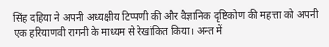सिंह दहिया ने अपनी अध्यक्षीय टिप्पणी की और वैज्ञानिक दृष्टिकोण की महत्ता को अपनी एक हरियाणवी रागनी के माध्यम से रेखांकित किया। अन्त में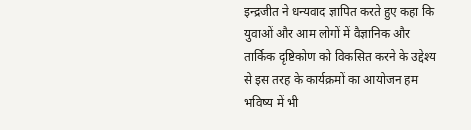इन्द्रजीत ने धन्यवाद ज्ञापित करते हुए कहा कि युवाओं और आम लोगों में वैज्ञानिक और तार्किक दृष्टिकोण को विकसित करने के उद्देश्य से इस तरह के कार्यक्रमों का आयोजन हम भविष्य में भी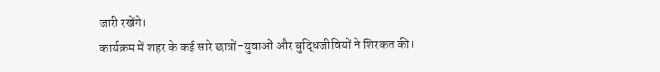जारी रखेंगे।
कार्यक्रम में शहर के कई सारे छात्रों-युवाओं और बुद्धिजीवियों ने शिरकत की।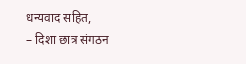धन्यवाद सहित,
– दिशा छात्र संगठन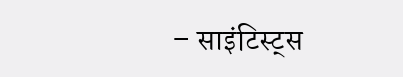– साइंटिस्ट्स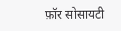फ़ॉर सोसायटी